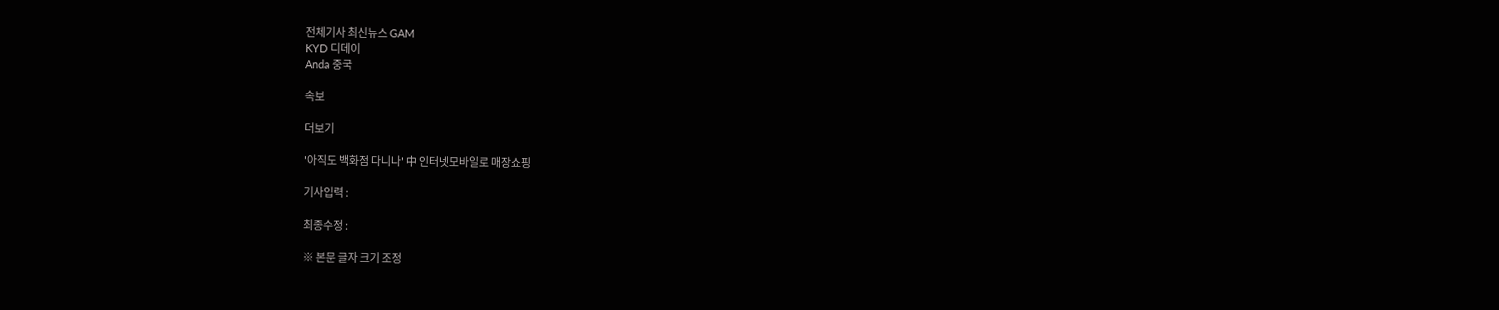전체기사 최신뉴스 GAM
KYD 디데이
Anda 중국

속보

더보기

'아직도 백화점 다니나' 中 인터넷모바일로 매장쇼핑

기사입력 :

최종수정 :

※ 본문 글자 크기 조정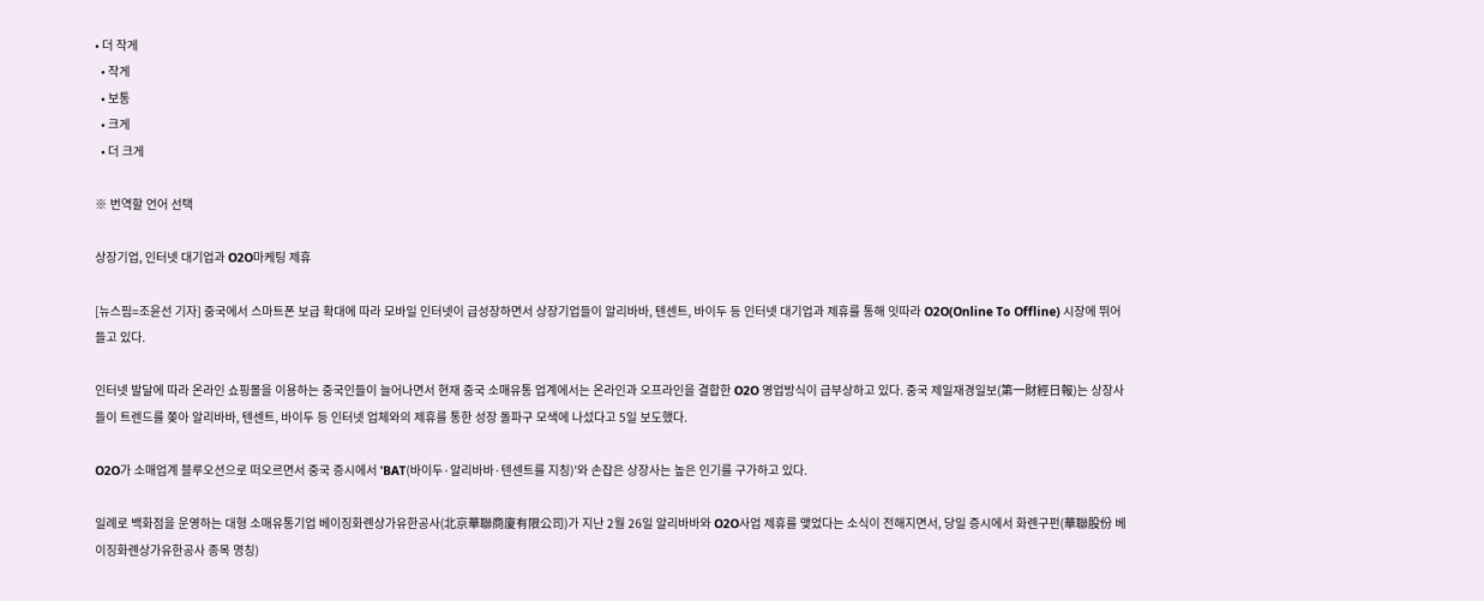• 더 작게
  • 작게
  • 보통
  • 크게
  • 더 크게

※ 번역할 언어 선택

상장기업, 인터넷 대기업과 O2O마케팅 제휴

[뉴스핌=조윤선 기자] 중국에서 스마트폰 보급 확대에 따라 모바일 인터넷이 급성장하면서 상장기업들이 알리바바, 텐센트, 바이두 등 인터넷 대기업과 제휴를 통해 잇따라 O2O(Online To Offline) 시장에 뛰어들고 있다.

인터넷 발달에 따라 온라인 쇼핑몰을 이용하는 중국인들이 늘어나면서 현재 중국 소매유통 업계에서는 온라인과 오프라인을 결합한 O2O 영업방식이 급부상하고 있다. 중국 제일재경일보(第一財經日報)는 상장사들이 트렌드를 쫒아 알리바바, 텐센트, 바이두 등 인터넷 업체와의 제휴를 통한 성장 돌파구 모색에 나섰다고 5일 보도했다.

O2O가 소매업계 블루오션으로 떠오르면서 중국 증시에서 'BAT(바이두·알리바바·텐센트를 지칭)'와 손잡은 상장사는 높은 인기를 구가하고 있다.

일례로 백화점을 운영하는 대형 소매유통기업 베이징화롄상가유한공사(北京華聯商廈有限公司)가 지난 2월 26일 알리바바와 O2O사업 제휴를 맺었다는 소식이 전해지면서, 당일 증시에서 화롄구펀(華聯股份 베이징화롄상가유한공사 종목 명칭)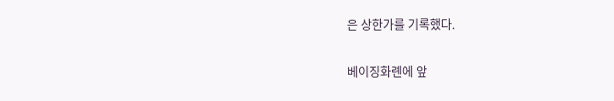은 상한가를 기록했다.

베이징화롄에 앞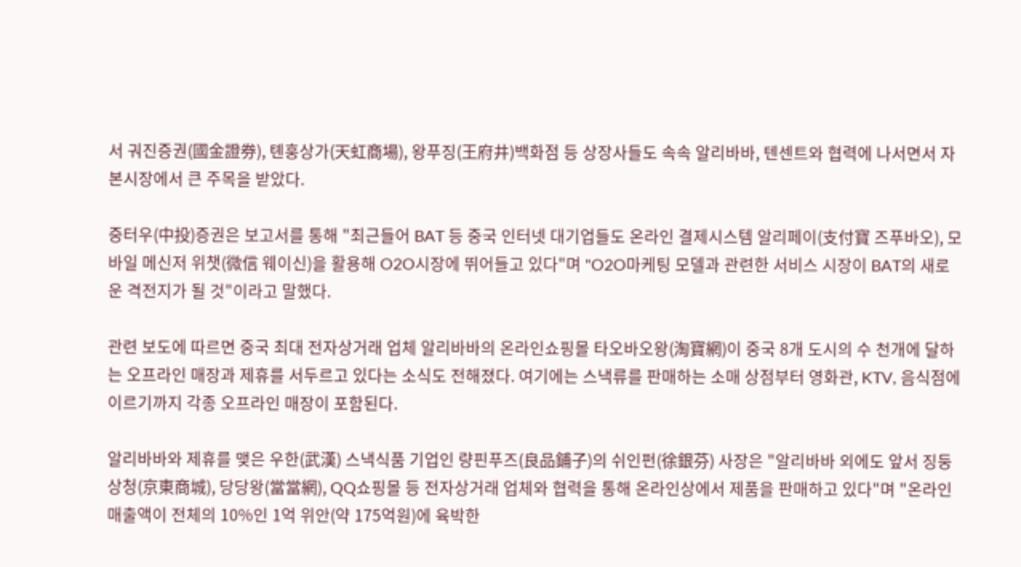서 궈진증권(國金證券), 톈훙상가(天虹商場), 왕푸징(王府井)백화점 등 상장사들도 속속 알리바바, 텐센트와 협력에 나서면서 자본시장에서 큰 주목을 받았다.

중터우(中投)증권은 보고서를 통해 "최근들어 BAT 등 중국 인터넷 대기업들도 온라인 결제시스템 알리페이(支付寶 즈푸바오), 모바일 메신저 위챗(微信 웨이신)을 활용해 O2O시장에 뛰어들고 있다"며 "O2O마케팅 모델과 관련한 서비스 시장이 BAT의 새로운 격전지가 될 것"이라고 말했다.

관련 보도에 따르면 중국 최대 전자상거래 업체 알리바바의 온라인쇼핑몰 타오바오왕(淘寶網)이 중국 8개 도시의 수 천개에 달하는 오프라인 매장과 제휴를 서두르고 있다는 소식도 전해졌다. 여기에는 스낵류를 판매하는 소매 상점부터 영화관, KTV, 음식점에 이르기까지 각종 오프라인 매장이 포함된다.

알리바바와 제휴를 맺은 우한(武漢) 스낵식품 기업인 량핀푸즈(良品鋪子)의 쉬인펀(徐銀芬) 사장은 "알리바바 외에도 앞서 징둥상청(京東商城), 당당왕(當當網), QQ쇼핑몰 등 전자상거래 업체와 협력을 통해 온라인상에서 제품을 판매하고 있다"며 "온라인 매출액이 전체의 10%인 1억 위안(약 175억원)에 육박한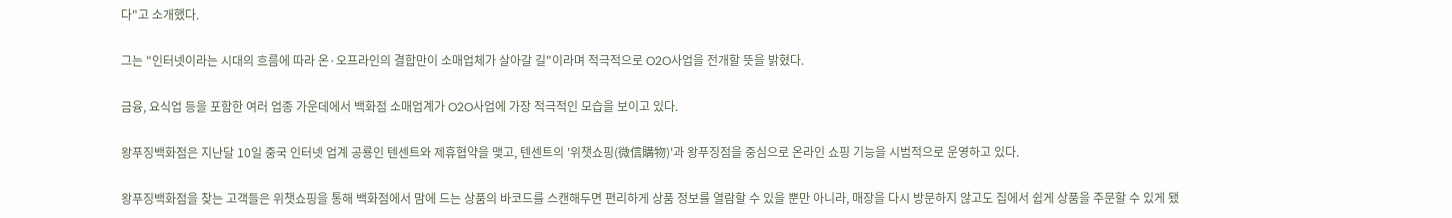다"고 소개했다.

그는 "인터넷이라는 시대의 흐름에 따라 온·오프라인의 결합만이 소매업체가 살아갈 길"이라며 적극적으로 O2O사업을 전개할 뜻을 밝혔다.

금융, 요식업 등을 포함한 여러 업종 가운데에서 백화점 소매업계가 O2O사업에 가장 적극적인 모습을 보이고 있다.

왕푸징백화점은 지난달 10일 중국 인터넷 업계 공룡인 텐센트와 제휴협약을 맺고, 텐센트의 '위챗쇼핑(微信購物)'과 왕푸징점을 중심으로 온라인 쇼핑 기능을 시범적으로 운영하고 있다.

왕푸징백화점을 찾는 고객들은 위챗쇼핑을 통해 백화점에서 맘에 드는 상품의 바코드를 스캔해두면 편리하게 상품 정보를 열람할 수 있을 뿐만 아니라, 매장을 다시 방문하지 않고도 집에서 쉽게 상품을 주문할 수 있게 됐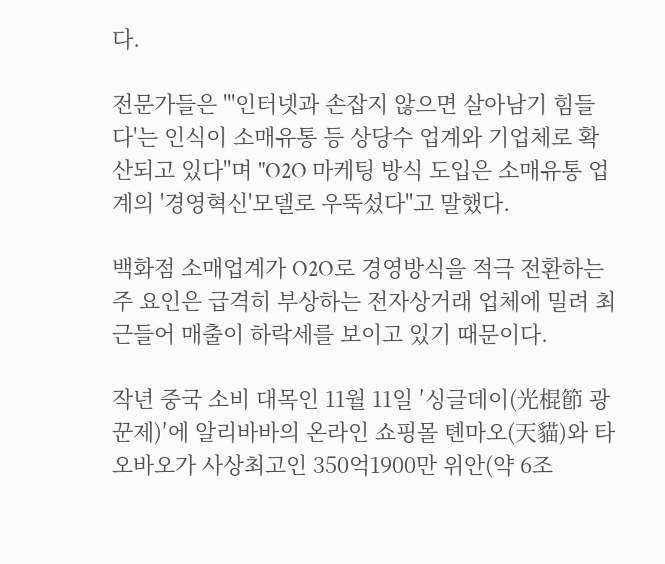다.

전문가들은 "'인터넷과 손잡지 않으면 살아남기 힘들다'는 인식이 소매유통 등 상당수 업계와 기업체로 확산되고 있다"며 "O2O 마케팅 방식 도입은 소매유통 업계의 '경영혁신'모델로 우뚝섰다"고 말했다.

백화점 소매업계가 O2O로 경영방식을 적극 전환하는 주 요인은 급격히 부상하는 전자상거래 업체에 밀려 최근들어 매출이 하락세를 보이고 있기 때문이다.

작년 중국 소비 대목인 11월 11일 ′싱글데이(光棍節 광꾼제)′에 알리바바의 온라인 쇼핑몰 톈마오(天貓)와 타오바오가 사상최고인 350억1900만 위안(약 6조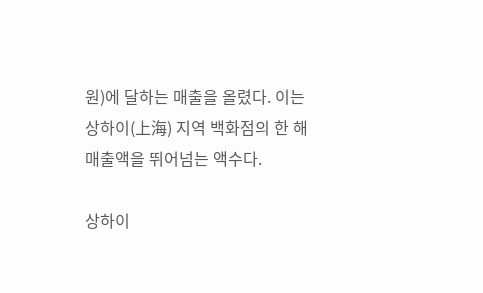원)에 달하는 매출을 올렸다. 이는 상하이(上海) 지역 백화점의 한 해 매출액을 뛰어넘는 액수다.

상하이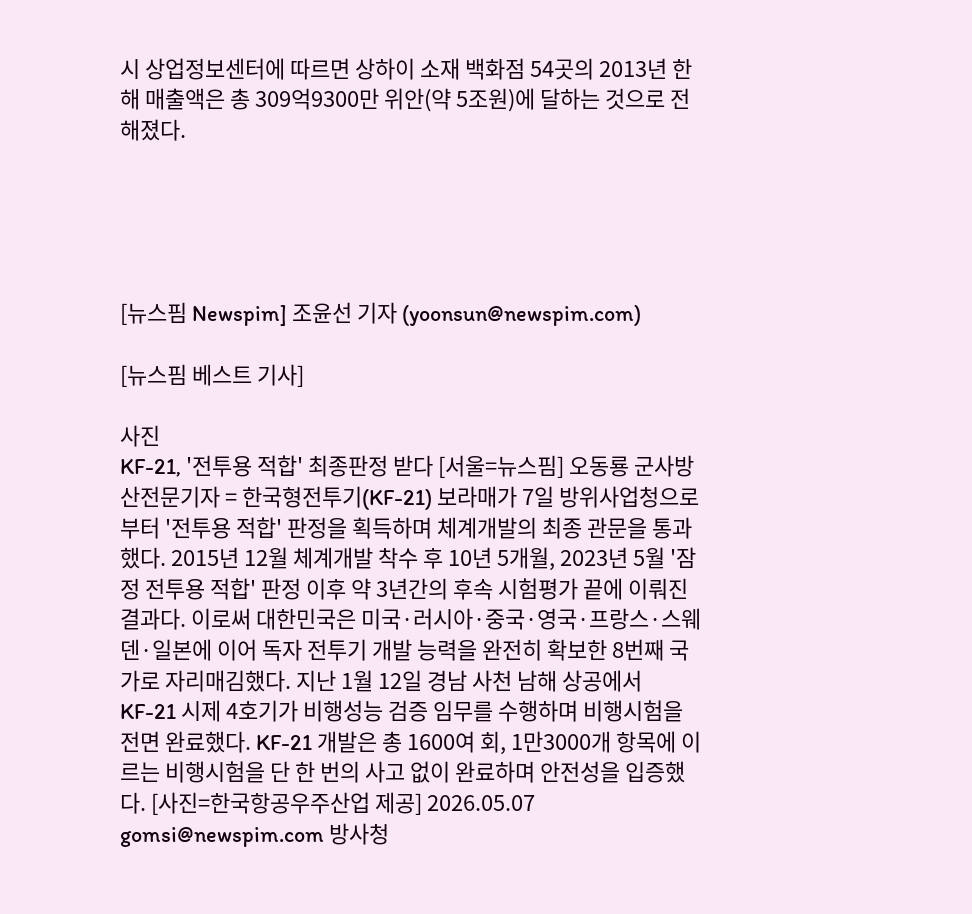시 상업정보센터에 따르면 상하이 소재 백화점 54곳의 2013년 한 해 매출액은 총 309억9300만 위안(약 5조원)에 달하는 것으로 전해졌다.





[뉴스핌 Newspim] 조윤선 기자 (yoonsun@newspim.com)

[뉴스핌 베스트 기사]

사진
KF-21, '전투용 적합' 최종판정 받다 [서울=뉴스핌] 오동룡 군사방산전문기자 = 한국형전투기(KF-21) 보라매가 7일 방위사업청으로부터 '전투용 적합' 판정을 획득하며 체계개발의 최종 관문을 통과했다. 2015년 12월 체계개발 착수 후 10년 5개월, 2023년 5월 '잠정 전투용 적합' 판정 이후 약 3년간의 후속 시험평가 끝에 이뤄진 결과다. 이로써 대한민국은 미국·러시아·중국·영국·프랑스·스웨덴·일본에 이어 독자 전투기 개발 능력을 완전히 확보한 8번째 국가로 자리매김했다. 지난 1월 12일 경남 사천 남해 상공에서 KF-21 시제 4호기가 비행성능 검증 임무를 수행하며 비행시험을 전면 완료했다. KF-21 개발은 총 1600여 회, 1만3000개 항목에 이르는 비행시험을 단 한 번의 사고 없이 완료하며 안전성을 입증했다. [사진=한국항공우주산업 제공] 2026.05.07 gomsi@newspim.com 방사청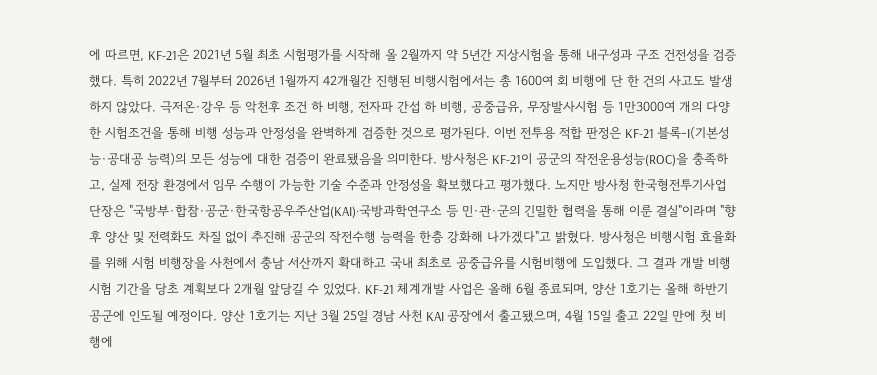에 따르면, KF-21은 2021년 5월 최초 시험평가를 시작해 올 2월까지 약 5년간 지상시험을 통해 내구성과 구조 건전성을 검증했다. 특히 2022년 7월부터 2026년 1월까지 42개월간 진행된 비행시험에서는 총 1600여 회 비행에 단 한 건의 사고도 발생하지 않았다. 극저온·강우 등 악천후 조건 하 비행, 전자파 간섭 하 비행, 공중급유, 무장발사시험 등 1만3000여 개의 다양한 시험조건을 통해 비행 성능과 안정성을 완벽하게 검증한 것으로 평가된다. 이번 전투용 적합 판정은 KF-21 블록-I(기본성능·공대공 능력)의 모든 성능에 대한 검증이 완료됐음을 의미한다. 방사청은 KF-21이 공군의 작전운용성능(ROC)을 충족하고, 실제 전장 환경에서 임무 수행이 가능한 기술 수준과 안정성을 확보했다고 평가했다. 노지만 방사청 한국형전투기사업단장은 "국방부·합참·공군·한국항공우주산업(KAI)·국방과학연구소 등 민·관·군의 긴밀한 협력을 통해 이룬 결실"이라며 "향후 양산 및 전력화도 차질 없이 추진해 공군의 작전수행 능력을 한층 강화해 나가겠다"고 밝혔다. 방사청은 비행시험 효율화를 위해 시험 비행장을 사천에서 충남 서산까지 확대하고 국내 최초로 공중급유를 시험비행에 도입했다. 그 결과 개발 비행시험 기간을 당초 계획보다 2개월 앞당길 수 있었다. KF-21 체계개발 사업은 올해 6월 종료되며, 양산 1호기는 올해 하반기 공군에 인도될 예정이다. 양산 1호기는 지난 3월 25일 경남 사천 KAI 공장에서 출고됐으며, 4월 15일 출고 22일 만에 첫 비행에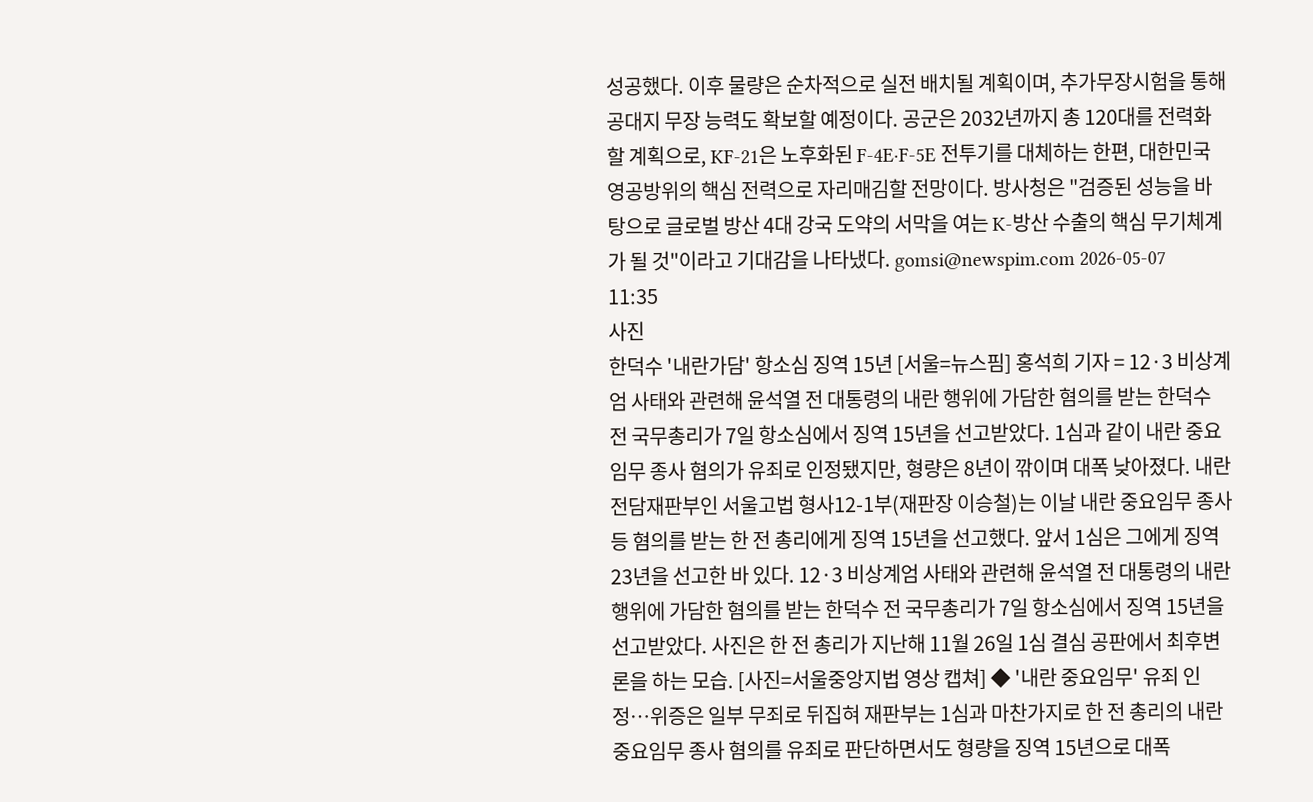성공했다. 이후 물량은 순차적으로 실전 배치될 계획이며, 추가무장시험을 통해 공대지 무장 능력도 확보할 예정이다. 공군은 2032년까지 총 120대를 전력화할 계획으로, KF-21은 노후화된 F-4E·F-5E 전투기를 대체하는 한편, 대한민국 영공방위의 핵심 전력으로 자리매김할 전망이다. 방사청은 "검증된 성능을 바탕으로 글로벌 방산 4대 강국 도약의 서막을 여는 K-방산 수출의 핵심 무기체계가 될 것"이라고 기대감을 나타냈다. gomsi@newspim.com 2026-05-07 11:35
사진
한덕수 '내란가담' 항소심 징역 15년 [서울=뉴스핌] 홍석희 기자 = 12·3 비상계엄 사태와 관련해 윤석열 전 대통령의 내란 행위에 가담한 혐의를 받는 한덕수 전 국무총리가 7일 항소심에서 징역 15년을 선고받았다. 1심과 같이 내란 중요임무 종사 혐의가 유죄로 인정됐지만, 형량은 8년이 깎이며 대폭 낮아졌다. 내란전담재판부인 서울고법 형사12-1부(재판장 이승철)는 이날 내란 중요임무 종사 등 혐의를 받는 한 전 총리에게 징역 15년을 선고했다. 앞서 1심은 그에게 징역 23년을 선고한 바 있다. 12·3 비상계엄 사태와 관련해 윤석열 전 대통령의 내란 행위에 가담한 혐의를 받는 한덕수 전 국무총리가 7일 항소심에서 징역 15년을 선고받았다. 사진은 한 전 총리가 지난해 11월 26일 1심 결심 공판에서 최후변론을 하는 모습. [사진=서울중앙지법 영상 캡쳐] ◆ '내란 중요임무' 유죄 인정…위증은 일부 무죄로 뒤집혀 재판부는 1심과 마찬가지로 한 전 총리의 내란 중요임무 종사 혐의를 유죄로 판단하면서도 형량을 징역 15년으로 대폭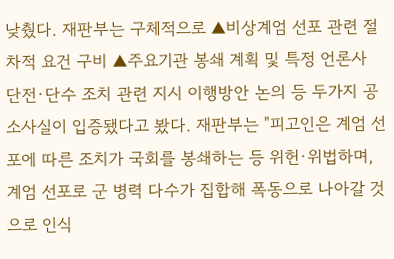낮췄다. 재판부는 구체적으로 ▲비상계엄 선포 관련 절차적 요건 구비 ▲주요기관 봉쇄 계획 및 특정 언론사 단전·단수 조치 관련 지시 이행방안 논의 등 두가지 공소사실이 입증됐다고 봤다. 재판부는 "피고인은 계엄 선포에 따른 조치가 국회를 봉쇄하는 등 위헌·위법하며, 계엄 선포로 군 병력 다수가 집합해 폭동으로 나아갈 것으로 인식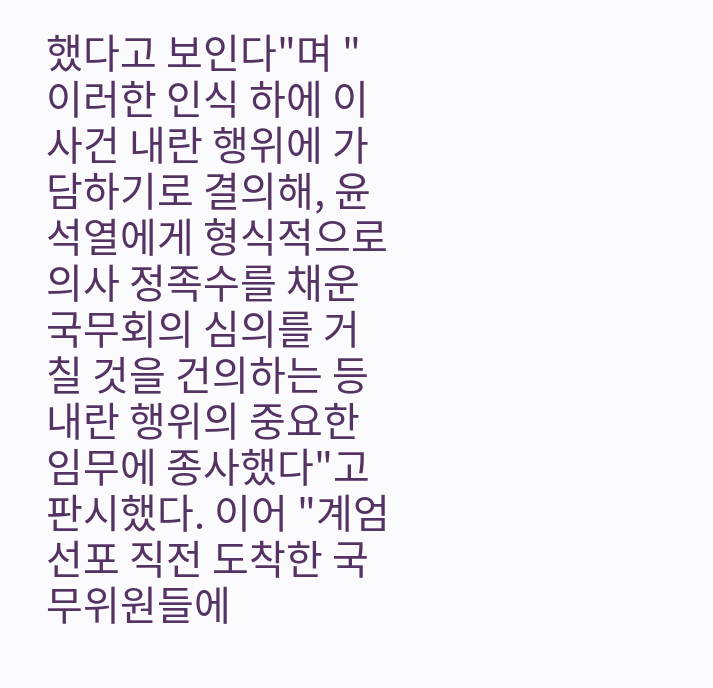했다고 보인다"며 "이러한 인식 하에 이 사건 내란 행위에 가담하기로 결의해, 윤석열에게 형식적으로 의사 정족수를 채운 국무회의 심의를 거칠 것을 건의하는 등 내란 행위의 중요한 임무에 종사했다"고 판시했다. 이어 "계엄 선포 직전 도착한 국무위원들에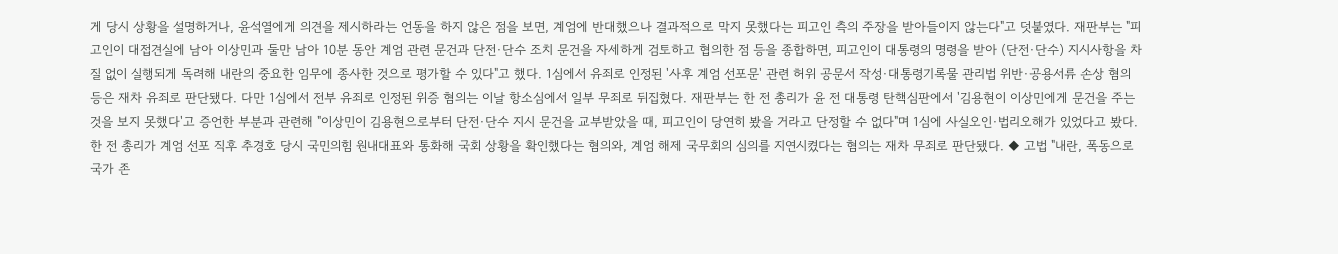게 당시 상황을 설명하거나, 윤석열에게 의견을 제시하라는 언동을 하지 않은 점을 보면, 계엄에 반대했으나 결과적으로 막지 못했다는 피고인 측의 주장을 받아들이지 않는다"고 덧붙였다. 재판부는 "피고인이 대접견실에 남아 이상민과 둘만 남아 10분 동안 계엄 관련 문건과 단전·단수 조치 문건을 자세하게 검토하고 협의한 점 등을 종합하면, 피고인이 대통령의 명령을 받아 (단전·단수) 지시사항을 차질 없이 실행되게 독려해 내란의 중요한 임무에 종사한 것으로 평가할 수 있다"고 했다. 1심에서 유죄로 인정된 '사후 계엄 선포문' 관련 허위 공문서 작성·대통령기록물 관리법 위반·공용서류 손상 혐의 등은 재차 유죄로 판단됐다. 다만 1심에서 전부 유죄로 인정된 위증 혐의는 이날 항소심에서 일부 무죄로 뒤집혔다. 재판부는 한 전 총리가 윤 전 대통령 탄핵심판에서 '김용현이 이상민에게 문건을 주는 것을 보지 못했다'고 증언한 부분과 관련해 "이상민이 김용현으로부터 단전·단수 지시 문건을 교부받았을 때, 피고인이 당연히 봤을 거라고 단정할 수 없다"며 1심에 사실오인·법리오해가 있었다고 봤다. 한 전 총리가 계엄 선포 직후 추경호 당시 국민의힘 원내대표와 통화해 국회 상황을 확인했다는 혐의와, 계엄 해제 국무회의 심의를 지연시켰다는 혐의는 재차 무죄로 판단됐다. ◆ 고법 "내란, 폭동으로 국가 존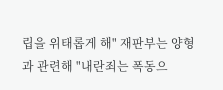립을 위태롭게 해" 재판부는 양형과 관련해 "내란죄는 폭동으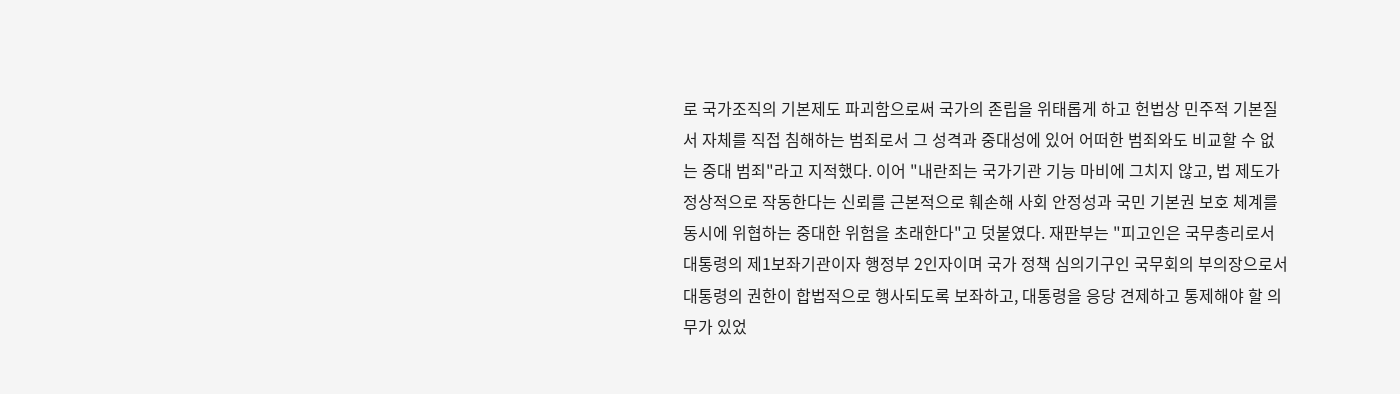로 국가조직의 기본제도 파괴함으로써 국가의 존립을 위태롭게 하고 헌법상 민주적 기본질서 자체를 직접 침해하는 범죄로서 그 성격과 중대성에 있어 어떠한 범죄와도 비교할 수 없는 중대 범죄"라고 지적했다. 이어 "내란죄는 국가기관 기능 마비에 그치지 않고, 법 제도가 정상적으로 작동한다는 신뢰를 근본적으로 훼손해 사회 안정성과 국민 기본권 보호 체계를 동시에 위협하는 중대한 위험을 초래한다"고 덧붙였다. 재판부는 "피고인은 국무총리로서 대통령의 제1보좌기관이자 행정부 2인자이며 국가 정책 심의기구인 국무회의 부의장으로서 대통령의 권한이 합법적으로 행사되도록 보좌하고, 대통령을 응당 견제하고 통제해야 할 의무가 있었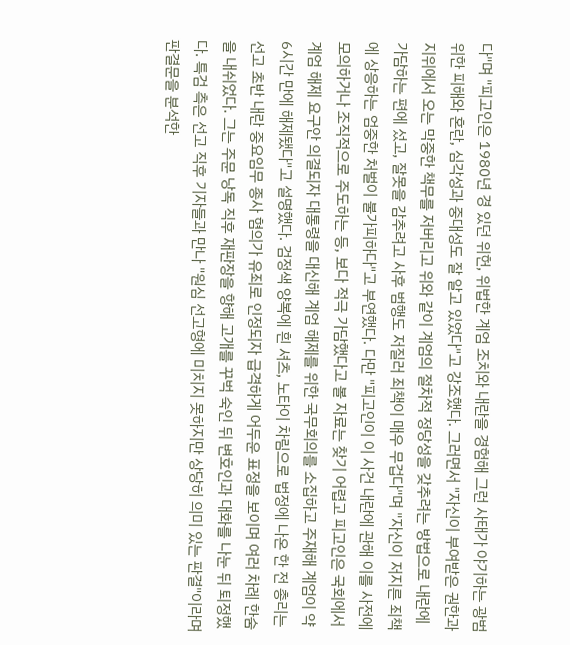다"며 "피고인은 1980년 경 있던 위헌, 위법한 계엄 조치와 내란을 경험해 그런 사태가 야기하는 광범위한 피해와 혼란, 심각성과 중대성도 잘 알고 있었다"고 강조했다. 그러면서 "자신이 부여받은 권한과 지위에서 오는 막중한 책무를 저버리고 위와 같이 계엄의 절차적 정당성을 갖추려는 방법으로 내란에 가담하는 편에 섰고, 잘못을 감추려고 사후 범행도 저질러 죄책이 매우 무겁다"며 "자신이 저지른 죄책에 상응하는 엄중한 처벌이 불가피하다"고 부연했다. 다만 "피고인이 이 사건 내란에 관해 이를 사전에 모의하거나 조직적으로 주도하는 등, 보다 적극 가담했다고 볼 자료는 찾기 어렵고 피고인은 국회에서 계엄 해제 요구안 의결되자 대통령을 대신해 계엄 해제를 위한 국무회의를 소집하고 주재해 계엄이 약 6시간 만에 해제됐다"고 설명했다. 검정색 양복에 흰 셔츠, 노타이 차림으로 법정에 나온 한 전 총리는 선고 초반 내란 중요임무 종사 혐의가 유죄로 인정되자 급격하게 어두운 표정을 보이며 여러 차례 한숨을 내쉬었다. 그는 주문 낭독 직후 재판장을 향해 고개를 꾸벅 숙인 뒤 변호인과 대화를 나눈 뒤 퇴정했다. 특검 측은 선고 직후 기자들과 만나 "원심 선고형에 미치지 못하지만 상당히 의미 있는 판결"이라며 판결문을 분석한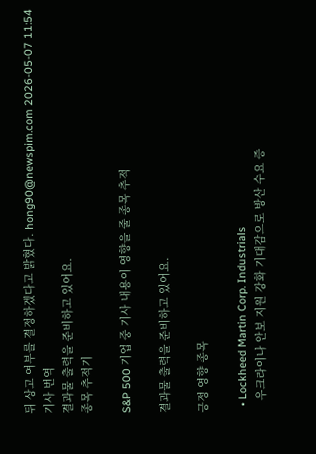뒤 상고 여부를 결정하겠다고 밝혔다. hong90@newspim.com 2026-05-07 11:54
기사 번역
결과물 출력을 준비하고 있어요.
종목 추적기

S&P 500 기업 중 기사 내용이 영향을 줄 종목 추적

결과물 출력을 준비하고 있어요.

긍정 영향 종목

  • Lockheed Martin Corp. Industrials
    우크라이나 안보 지원 강화 기대감으로 방산 수요 증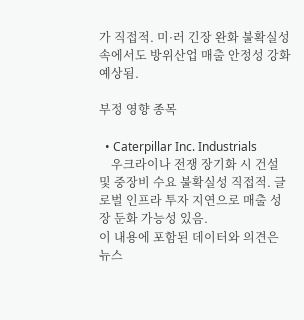가 직접적. 미·러 긴장 완화 불확실성 속에서도 방위산업 매출 안정성 강화 예상됨.

부정 영향 종목

  • Caterpillar Inc. Industrials
    우크라이나 전쟁 장기화 시 건설 및 중장비 수요 불확실성 직접적. 글로벌 인프라 투자 지연으로 매출 성장 둔화 가능성 있음.
이 내용에 포함된 데이터와 의견은 뉴스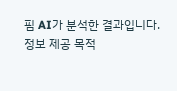핌 AI가 분석한 결과입니다. 정보 제공 목적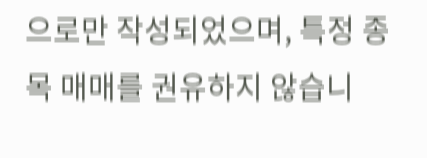으로만 작성되었으며, 특정 종목 매매를 권유하지 않습니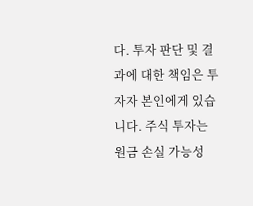다. 투자 판단 및 결과에 대한 책임은 투자자 본인에게 있습니다. 주식 투자는 원금 손실 가능성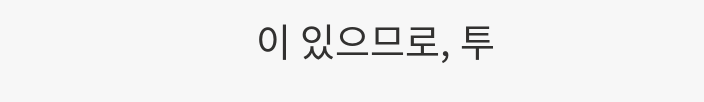이 있으므로, 투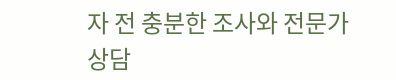자 전 충분한 조사와 전문가 상담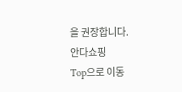을 권장합니다.
안다쇼핑
Top으로 이동